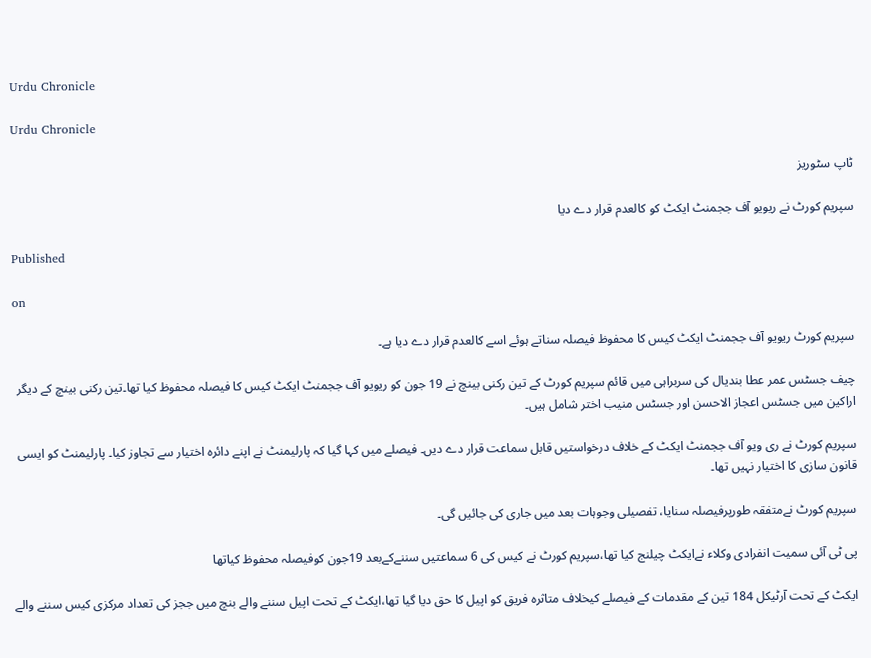Urdu Chronicle

Urdu Chronicle

ٹاپ سٹوریز

سپریم کورٹ نے ریویو آف ججمنٹ ایکٹ کو کالعدم قرار دے دیا

Published

on

سپریم کورٹ ریویو آف ججمنٹ ایکٹ کیس کا محفوظ فیصلہ سناتے ہوئے اسے کالعدم قرار دے دیا ہے۔

چیف جسٹس عمر عطا بندیال کی سربراہی میں قائم سپریم کورٹ کے تین رکنی بینچ نے 19 جون کو ریویو آف ججمنٹ ایکٹ کیس کا فیصلہ محفوظ کیا تھا۔تین رکنی بینچ کے دیگر اراکین میں جسٹس اعجاز الاحسن اور جسٹس منیب اختر شامل ہیں۔

سپریم کورٹ نے ری ویو آف ججمنٹ ایکٹ کے خلاف درخواستیں قابل سماعت قرار دے دیں۔ فیصلے میں کہا گیا کہ پارلیمنٹ نے اپنے دائرہ اختیار سے تجاوز کیا۔ پارلیمنٹ کو ایسی قانون سازی کا اختیار نہیں تھا۔

سپریم کورٹ نےمتفقہ طورپرفیصلہ سنایا، تفصیلی وجوہات بعد میں جاری کی جائیں گی۔

پی ٹی آئی سمیت انفرادی وکلاء نےایکٹ چیلنج کیا تھا،سپریم کورٹ نے کیس کی 6 سماعتیں سننےکےبعد 19جون کوفیصلہ محفوظ کیاتھا

ایکٹ کے تحت آرٹیکل 184 تین کے مقدمات کے فیصلے کیخلاف متاثرہ فریق کو اپیل کا حق دیا گیا تھا،ایکٹ کے تحت اپیل سننے والے بنچ میں ججز کی تعداد مرکزی کیس سننے والے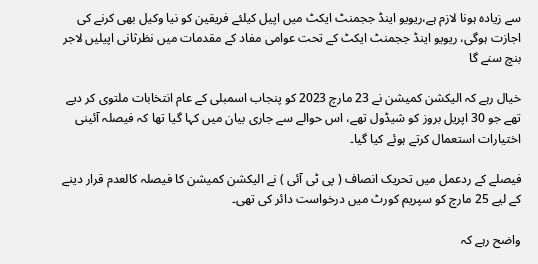سے زیادہ ہونا لازم ہے،ریویو اینڈ ججمنٹ ایکٹ میں اپیل کیلئے فریقین کو نیا وکیل بھی کرنے کی اجازت ہوگی، ریویو اینڈ ججمنٹ ایکٹ کے تحت عوامی مفاد کے مقدمات میں نظرثانی اپیلیں لاجر بنچ سنے گا

خیال رہے کہ الیکشن کمیشن نے 23 مارچ 2023 کو پنجاب اسمبلی کے عام انتخابات ملتوی کر دیے تھے جو 30 اپریل بروز کو شیڈول تھے، اس حوالے سے جاری بیان میں کہا گیا تھا کہ فیصلہ آئینی اختیارات استعمال کرتے ہوئے کیا گیا۔

فیصلے کے ردعمل میں تحریک انصاف ( پی ٹی آئی ) نے الیکشن کمیشن کا فیصلہ کالعدم قرار دینے کے لیے 25 مارچ کو سپریم کورٹ میں درخواست دائر کی تھی۔

واضح رہے کہ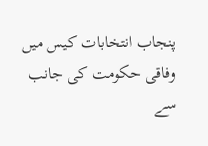پنجاب انتخابات کیس میں وفاقی حکومت کی جانب سے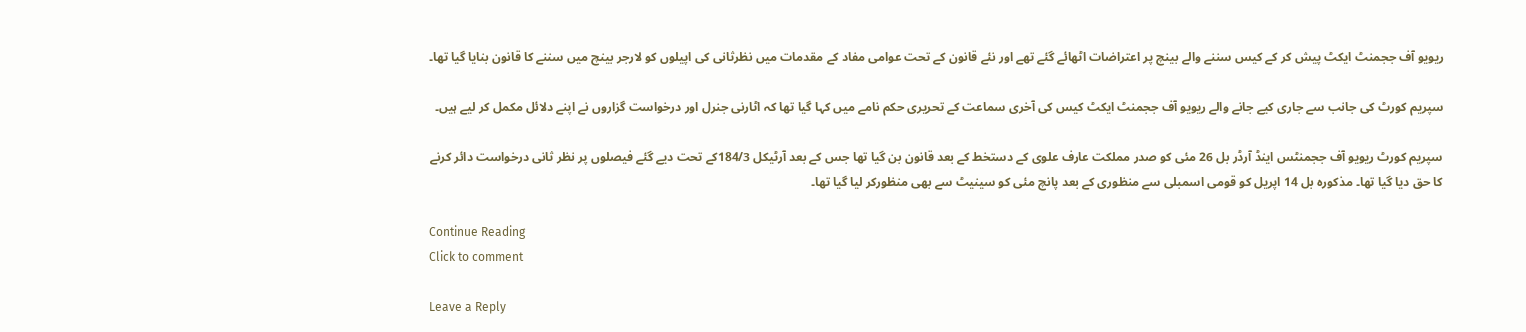ریویو آف ججمنٹ ایکٹ پیش کر کے کیس سننے والے بینچ پر اعتراضات اٹھائے گئے تھے اور نئے قانون کے تحت عوامی مفاد کے مقدمات میں نظرثانی کی اپیلوں کو لارجر بینچ میں سننے کا قانون بنایا گیا تھا۔

سپریم کورٹ کی جانب سے جاری کیے جانے والے ریویو آف ججمنٹ ایکٹ کیس کی آخری سماعت کے تحریری حکم نامے میں کہا گیا تھا کہ اٹارنی جنرل اور درخواست گزاروں نے اپنے دلائل مکمل کر لیے ہیں۔

سپریم کورٹ ریویو آف ججمنٹس اینڈ آرڈر بل 26 مئی کو صدر مملکت عارف علوی کے دستخط کے بعد قانون بن گیا تھا جس کے بعد آرٹیکل 184/3کے تحت دیے گئے فیصلوں پر نظر ثانی درخواست دائر کرنے کا حق دیا گیا تھا۔ مذکورہ بل 14 اپریل کو قومی اسمبلی سے منظوری کے بعد پانچ مئی کو سینیٹ سے بھی منظورکر لیا گیا تھا۔

Continue Reading
Click to comment

Leave a Reply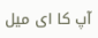آپ کا ای میل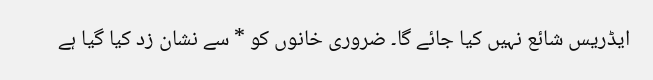ایڈریس شائع نہیں کیا جائے گا۔ ضروری خانوں کو * سے نشان زد کیا گیا ہے